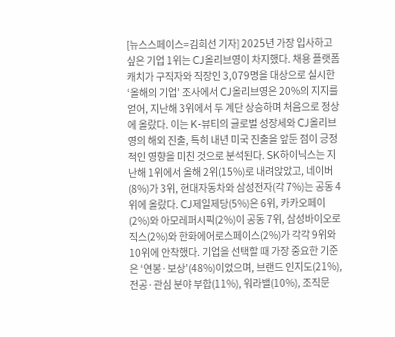[뉴스스페이스=김희선 기자] 2025년 가장 입사하고 싶은 기업 1위는 CJ올리브영이 차지했다. 채용 플랫폼 캐치가 구직자와 직장인 3,079명을 대상으로 실시한 ‘올해의 기업’ 조사에서 CJ올리브영은 20%의 지지를 얻어, 지난해 3위에서 두 계단 상승하며 처음으로 정상에 올랐다. 이는 K-뷰티의 글로벌 성장세와 CJ올리브영의 해외 진출, 특히 내년 미국 진출을 앞둔 점이 긍정적인 영향을 미친 것으로 분석된다. SK하이닉스는 지난해 1위에서 올해 2위(15%)로 내려앉았고, 네이버(8%)가 3위, 현대자동차와 삼성전자(각 7%)는 공동 4위에 올랐다. CJ제일제당(5%)은 6위, 카카오페이(2%)와 아모레퍼시픽(2%)이 공동 7위, 삼성바이오로직스(2%)와 한화에어로스페이스(2%)가 각각 9위와 10위에 안착했다. 기업을 선택할 때 가장 중요한 기준은 ‘연봉·보상’(48%)이었으며, 브랜드 인지도(21%), 전공·관심 분야 부합(11%), 워라밸(10%), 조직문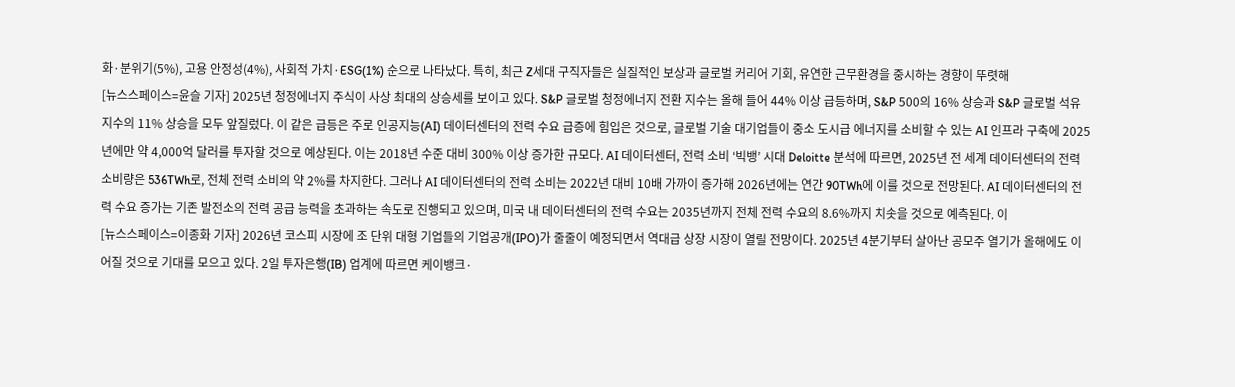화·분위기(5%), 고용 안정성(4%), 사회적 가치·ESG(1%) 순으로 나타났다. 특히, 최근 Z세대 구직자들은 실질적인 보상과 글로벌 커리어 기회, 유연한 근무환경을 중시하는 경향이 뚜렷해
[뉴스스페이스=윤슬 기자] 2025년 청정에너지 주식이 사상 최대의 상승세를 보이고 있다. S&P 글로벌 청정에너지 전환 지수는 올해 들어 44% 이상 급등하며, S&P 500의 16% 상승과 S&P 글로벌 석유 지수의 11% 상승을 모두 앞질렀다. 이 같은 급등은 주로 인공지능(AI) 데이터센터의 전력 수요 급증에 힘입은 것으로, 글로벌 기술 대기업들이 중소 도시급 에너지를 소비할 수 있는 AI 인프라 구축에 2025년에만 약 4,000억 달러를 투자할 것으로 예상된다. 이는 2018년 수준 대비 300% 이상 증가한 규모다. AI 데이터센터, 전력 소비 ‘빅뱅’ 시대 Deloitte 분석에 따르면, 2025년 전 세계 데이터센터의 전력 소비량은 536TWh로, 전체 전력 소비의 약 2%를 차지한다. 그러나 AI 데이터센터의 전력 소비는 2022년 대비 10배 가까이 증가해 2026년에는 연간 90TWh에 이를 것으로 전망된다. AI 데이터센터의 전력 수요 증가는 기존 발전소의 전력 공급 능력을 초과하는 속도로 진행되고 있으며, 미국 내 데이터센터의 전력 수요는 2035년까지 전체 전력 수요의 8.6%까지 치솟을 것으로 예측된다. 이
[뉴스스페이스=이종화 기자] 2026년 코스피 시장에 조 단위 대형 기업들의 기업공개(IPO)가 줄줄이 예정되면서 역대급 상장 시장이 열릴 전망이다. 2025년 4분기부터 살아난 공모주 열기가 올해에도 이어질 것으로 기대를 모으고 있다. 2일 투자은행(IB) 업계에 따르면 케이뱅크·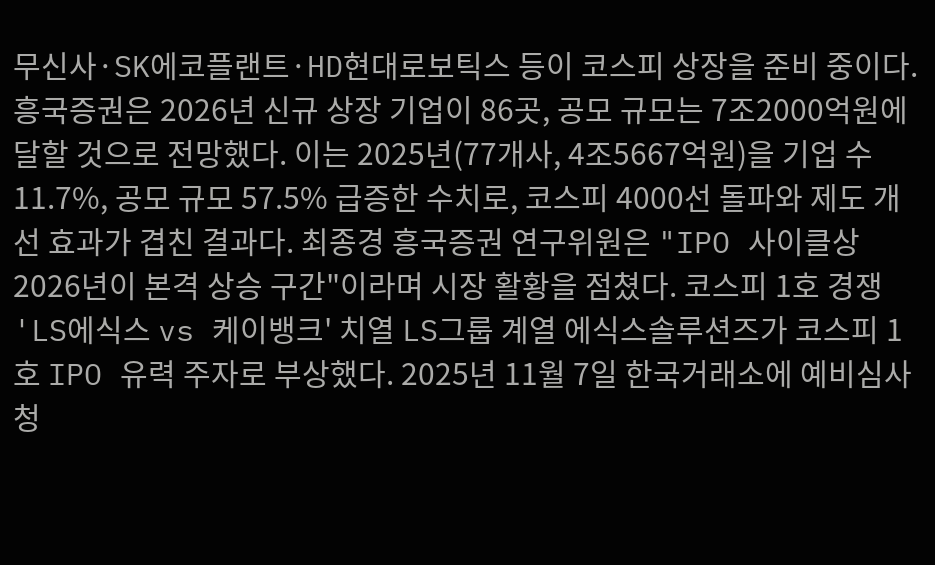무신사·SK에코플랜트·HD현대로보틱스 등이 코스피 상장을 준비 중이다. 흥국증권은 2026년 신규 상장 기업이 86곳, 공모 규모는 7조2000억원에 달할 것으로 전망했다. 이는 2025년(77개사, 4조5667억원)을 기업 수 11.7%, 공모 규모 57.5% 급증한 수치로, 코스피 4000선 돌파와 제도 개선 효과가 겹친 결과다. 최종경 흥국증권 연구위원은 "IPO 사이클상 2026년이 본격 상승 구간"이라며 시장 활황을 점쳤다. 코스피 1호 경쟁 'LS에식스 vs 케이뱅크' 치열 LS그룹 계열 에식스솔루션즈가 코스피 1호 IPO 유력 주자로 부상했다. 2025년 11월 7일 한국거래소에 예비심사 청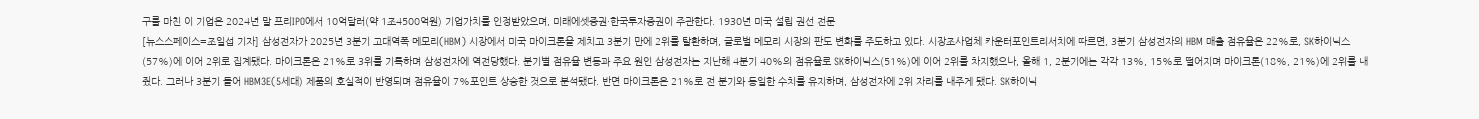구를 마친 이 기업은 2024년 말 프리IPO에서 10억달러(약 1조4500억원) 기업가치를 인정받았으며, 미래에셋증권·한국투자증권이 주관한다. 1930년 미국 설립 권선 전문
[뉴스스페이스=조일섭 기자] 삼성전자가 2025년 3분기 고대역폭 메모리(HBM) 시장에서 미국 마이크론을 제치고 3분기 만에 2위를 탈환하며, 글로벌 메모리 시장의 판도 변화를 주도하고 있다. 시장조사업체 카운터포인트리서치에 따르면, 3분기 삼성전자의 HBM 매출 점유율은 22%로, SK하이닉스(57%)에 이어 2위로 집계됐다. 마이크론은 21%로 3위를 기록하며 삼성전자에 역전당했다. 분기별 점유율 변동과 주요 원인 삼성전자는 지난해 4분기 40%의 점유율로 SK하이닉스(51%)에 이어 2위를 차지했으나, 올해 1, 2분기에는 각각 13%, 15%로 떨어지며 마이크론(18%, 21%)에 2위를 내줬다. 그러나 3분기 들어 HBM3E(5세대) 제품의 호실적이 반영되며 점유율이 7%포인트 상승한 것으로 분석됐다. 반면 마이크론은 21%로 전 분기와 동일한 수치를 유지하며, 삼성전자에 2위 자리를 내주게 됐다. SK하이닉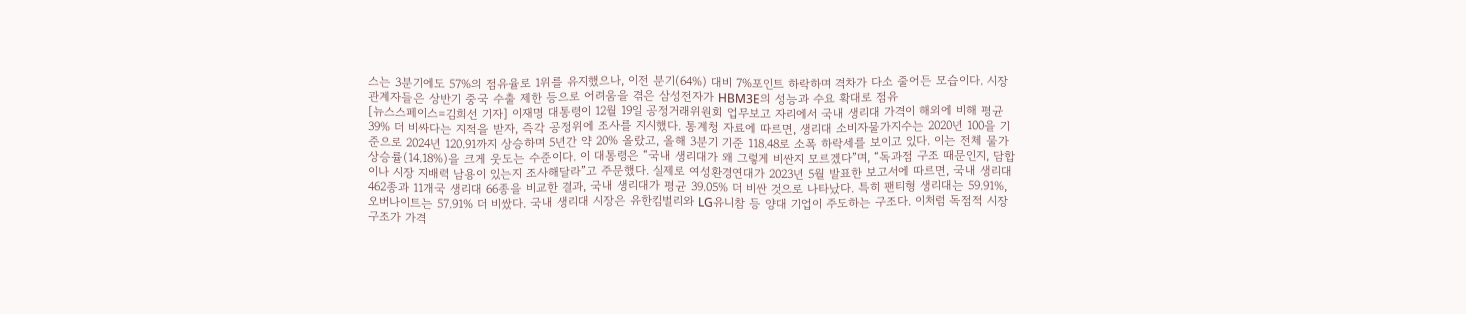스는 3분기에도 57%의 점유율로 1위를 유지했으나, 이전 분기(64%) 대비 7%포인트 하락하며 격차가 다소 줄어든 모습이다. 시장 관계자들은 상반기 중국 수출 제한 등으로 어려움을 겪은 삼성전자가 HBM3E의 성능과 수요 확대로 점유
[뉴스스페이스=김희선 기자] 이재명 대통령이 12월 19일 공정거래위원회 업무보고 자리에서 국내 생리대 가격이 해외에 비해 평균 39% 더 비싸다는 지적을 받자, 즉각 공정위에 조사를 지시했다. 통계청 자료에 따르면, 생리대 소비자물가지수는 2020년 100을 기준으로 2024년 120.91까지 상승하며 5년간 약 20% 올랐고, 올해 3분기 기준 118.48로 소폭 하락세를 보이고 있다. 이는 전체 물가 상승률(14.18%)을 크게 웃도는 수준이다. 이 대통령은 “국내 생리대가 왜 그렇게 비싼지 모르겠다”며, “독과점 구조 때문인지, 담합이나 시장 지배력 남용이 있는지 조사해달라”고 주문했다. 실제로 여성환경연대가 2023년 5월 발표한 보고서에 따르면, 국내 생리대 462종과 11개국 생리대 66종을 비교한 결과, 국내 생리대가 평균 39.05% 더 비싼 것으로 나타났다. 특히 팬티형 생리대는 59.91%, 오버나이트는 57.91% 더 비쌌다. 국내 생리대 시장은 유한킴벌리와 LG유니참 등 양대 기업이 주도하는 구조다. 이처럼 독점적 시장 구조가 가격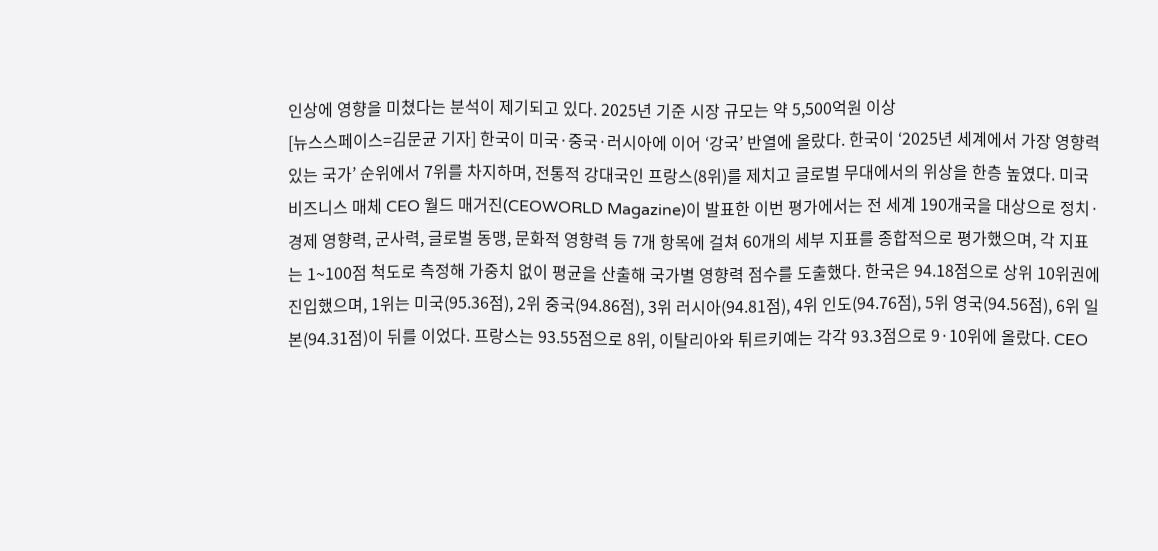인상에 영향을 미쳤다는 분석이 제기되고 있다. 2025년 기준 시장 규모는 약 5,500억원 이상
[뉴스스페이스=김문균 기자] 한국이 미국·중국·러시아에 이어 ‘강국’ 반열에 올랐다. 한국이 ‘2025년 세계에서 가장 영향력 있는 국가’ 순위에서 7위를 차지하며, 전통적 강대국인 프랑스(8위)를 제치고 글로벌 무대에서의 위상을 한층 높였다. 미국 비즈니스 매체 CEO 월드 매거진(CEOWORLD Magazine)이 발표한 이번 평가에서는 전 세계 190개국을 대상으로 정치·경제 영향력, 군사력, 글로벌 동맹, 문화적 영향력 등 7개 항목에 걸쳐 60개의 세부 지표를 종합적으로 평가했으며, 각 지표는 1~100점 척도로 측정해 가중치 없이 평균을 산출해 국가별 영향력 점수를 도출했다. 한국은 94.18점으로 상위 10위권에 진입했으며, 1위는 미국(95.36점), 2위 중국(94.86점), 3위 러시아(94.81점), 4위 인도(94.76점), 5위 영국(94.56점), 6위 일본(94.31점)이 뒤를 이었다. 프랑스는 93.55점으로 8위, 이탈리아와 튀르키예는 각각 93.3점으로 9·10위에 올랐다. CEO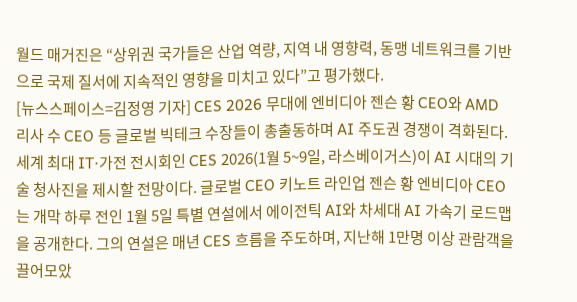월드 매거진은 “상위권 국가들은 산업 역량, 지역 내 영향력, 동맹 네트워크를 기반으로 국제 질서에 지속적인 영향을 미치고 있다”고 평가했다.
[뉴스스페이스=김정영 기자] CES 2026 무대에 엔비디아 젠슨 황 CEO와 AMD 리사 수 CEO 등 글로벌 빅테크 수장들이 총출동하며 AI 주도권 경쟁이 격화된다. 세계 최대 IT·가전 전시회인 CES 2026(1월 5~9일, 라스베이거스)이 AI 시대의 기술 청사진을 제시할 전망이다. 글로벌 CEO 키노트 라인업 젠슨 황 엔비디아 CEO는 개막 하루 전인 1월 5일 특별 연설에서 에이전틱 AI와 차세대 AI 가속기 로드맵을 공개한다. 그의 연설은 매년 CES 흐름을 주도하며, 지난해 1만명 이상 관람객을 끌어모았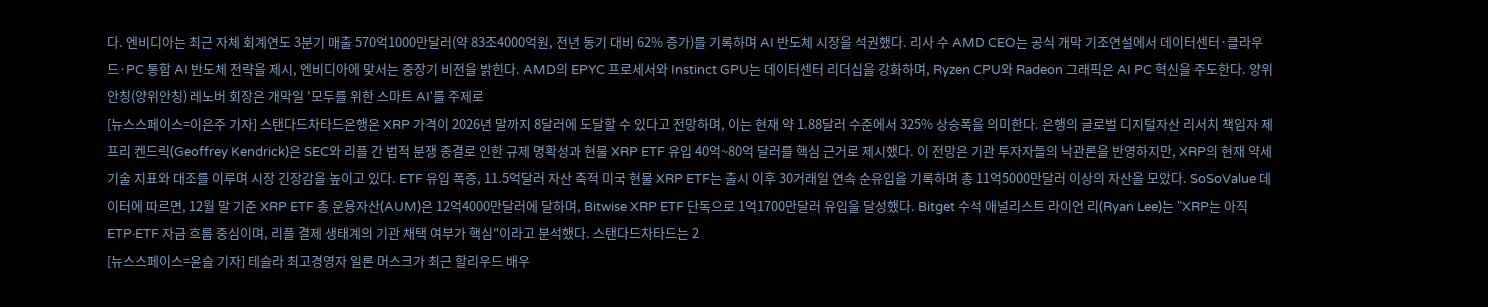다. 엔비디아는 최근 자체 회계연도 3분기 매출 570억1000만달러(약 83조4000억원, 전년 동기 대비 62% 증가)를 기록하며 AI 반도체 시장을 석권했다. 리사 수 AMD CEO는 공식 개막 기조연설에서 데이터센터·클라우드·PC 통합 AI 반도체 전략을 제시, 엔비디아에 맞서는 중장기 비전을 밝힌다. AMD의 EPYC 프로세서와 Instinct GPU는 데이터센터 리더십을 강화하며, Ryzen CPU와 Radeon 그래픽은 AI PC 혁신을 주도한다. 양위안칭(양위안칭) 레노버 회장은 개막일 '모두를 위한 스마트 AI'를 주제로
[뉴스스페이스=이은주 기자] 스탠다드차타드은행은 XRP 가격이 2026년 말까지 8달러에 도달할 수 있다고 전망하며, 이는 현재 약 1.88달러 수준에서 325% 상승폭을 의미한다. 은행의 글로벌 디지털자산 리서치 책임자 제프리 켄드릭(Geoffrey Kendrick)은 SEC와 리플 간 법적 분쟁 종결로 인한 규제 명확성과 현물 XRP ETF 유입 40억~80억 달러를 핵심 근거로 제시했다. 이 전망은 기관 투자자들의 낙관론을 반영하지만, XRP의 현재 약세 기술 지표와 대조를 이루며 시장 긴장감을 높이고 있다. ETF 유입 폭증, 11.5억달러 자산 축적 미국 현물 XRP ETF는 출시 이후 30거래일 연속 순유입을 기록하며 총 11억5000만달러 이상의 자산을 모았다. SoSoValue 데이터에 따르면, 12월 말 기준 XRP ETF 총 운용자산(AUM)은 12억4000만달러에 달하며, Bitwise XRP ETF 단독으로 1억1700만달러 유입을 달성했다. Bitget 수석 애널리스트 라이언 리(Ryan Lee)는 "XRP는 아직 ETP·ETF 자금 흐름 중심이며, 리플 결제 생태계의 기관 채택 여부가 핵심"이라고 분석했다. 스탠다드차타드는 2
[뉴스스페이스=윤슬 기자] 테슬라 최고경영자 일론 머스크가 최근 할리우드 배우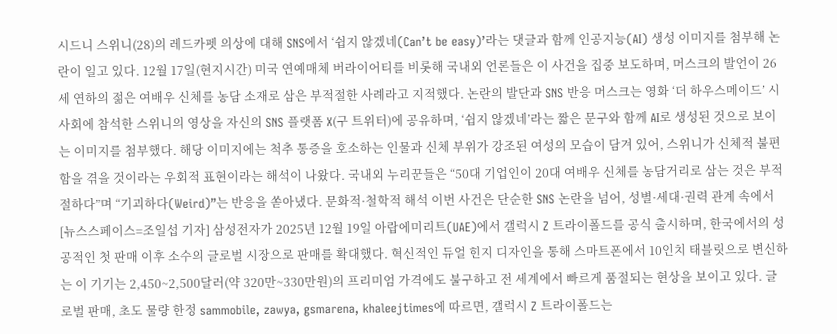시드니 스위니(28)의 레드카펫 의상에 대해 SNS에서 ‘쉽지 않겠네(Can’t be easy)’라는 댓글과 함께 인공지능(AI) 생성 이미지를 첨부해 논란이 일고 있다. 12월 17일(현지시간) 미국 연예매체 버라이어티를 비롯해 국내외 언론들은 이 사건을 집중 보도하며, 머스크의 발언이 26세 연하의 젊은 여배우 신체를 농담 소재로 삼은 부적절한 사례라고 지적했다. 논란의 발단과 SNS 반응 머스크는 영화 ‘더 하우스메이드’ 시사회에 참석한 스위니의 영상을 자신의 SNS 플랫폼 X(구 트위터)에 공유하며, ‘쉽지 않겠네’라는 짧은 문구와 함께 AI로 생성된 것으로 보이는 이미지를 첨부했다. 해당 이미지에는 척추 통증을 호소하는 인물과 신체 부위가 강조된 여성의 모습이 담겨 있어, 스위니가 신체적 불편함을 겪을 것이라는 우회적 표현이라는 해석이 나왔다. 국내외 누리꾼들은 “50대 기업인이 20대 여배우 신체를 농담거리로 삼는 것은 부적절하다”며 “기괴하다(Weird)”는 반응을 쏟아냈다. 문화적·철학적 해석 이번 사건은 단순한 SNS 논란을 넘어, 성별·세대·권력 관계 속에서
[뉴스스페이스=조일섭 기자] 삼성전자가 2025년 12월 19일 아랍에미리트(UAE)에서 갤럭시 Z 트라이폴드를 공식 출시하며, 한국에서의 성공적인 첫 판매 이후 소수의 글로벌 시장으로 판매를 확대했다. 혁신적인 듀얼 힌지 디자인을 통해 스마트폰에서 10인치 태블릿으로 변신하는 이 기기는 2,450~2,500달러(약 320만~330만원)의 프리미엄 가격에도 불구하고 전 세계에서 빠르게 품절되는 현상을 보이고 있다. 글로벌 판매, 초도 물량 한정 sammobile, zawya, gsmarena, khaleejtimes에 따르면, 갤럭시 Z 트라이폴드는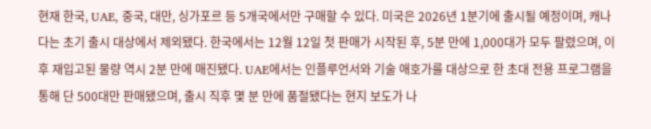현재 한국, UAE, 중국, 대만, 싱가포르 등 5개국에서만 구매할 수 있다. 미국은 2026년 1분기에 출시될 예정이며, 캐나다는 초기 출시 대상에서 제외됐다. 한국에서는 12월 12일 첫 판매가 시작된 후, 5분 만에 1,000대가 모두 팔렸으며, 이후 재입고된 물량 역시 2분 만에 매진됐다. UAE에서는 인플루언서와 기술 애호가를 대상으로 한 초대 전용 프로그램을 통해 단 500대만 판매됐으며, 출시 직후 몇 분 만에 품절됐다는 현지 보도가 나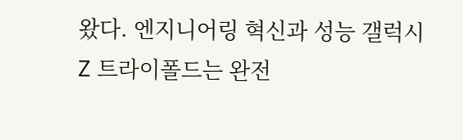왔다. 엔지니어링 혁신과 성능 갤럭시 Z 트라이폴드는 완전